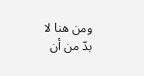ومن هنا لا بدّ من أن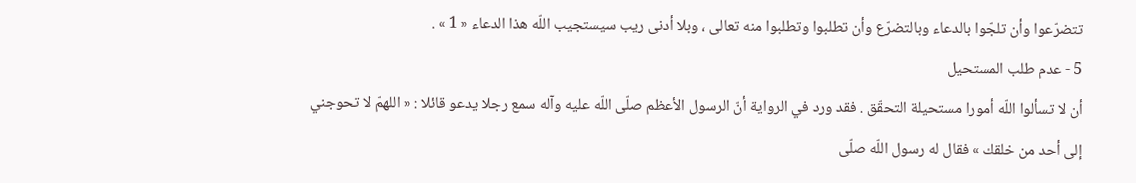تتضرّعوا وأن تلجّوا بالدعاء وبالتضرّع وأن تطلبوا وتطلبوا منه تعالى ، وبلا أدنى ريب سيستجيب اللّه هذا الدعاء « 1 » .
5 - عدم طلب المستحيل
أن لا تسألوا اللّه أمورا مستحيلة التحقّق . فقد ورد في الرواية أنّ الرسول الأعظم صلّى اللّه عليه وآله سمع رجلا يدعو قائلا : « اللهمّ لا تحوجني إلى أحد من خلقك » فقال له رسول اللّه صلّى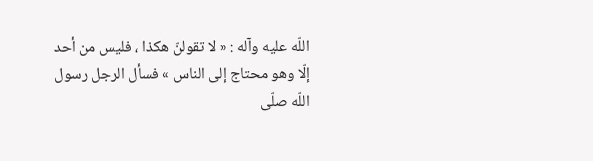اللّه عليه وآله : « لا تقولنّ هكذا ، فليس من أحد إلّا وهو محتاج إلى الناس » فسأل الرجل رسول اللّه صلّى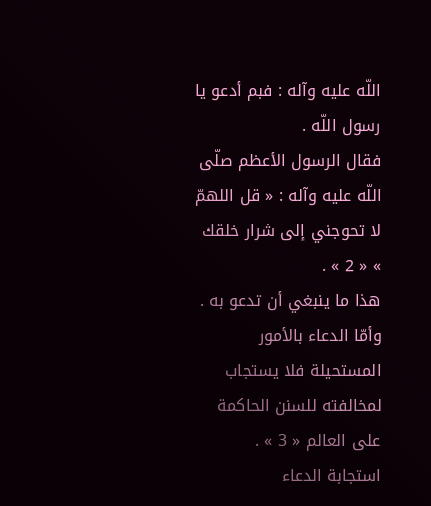اللّه عليه وآله : فبم أدعو يا رسول اللّه .
فقال الرسول الأعظم صلّى اللّه عليه وآله : « قل اللهمّ لا تحوجني إلى شرار خلقك » « 2 » .
هذا ما ينبغي أن تدعو به .
وأمّا الدعاء بالأمور المستحيلة فلا يستجاب لمخالفته للسنن الحاكمة على العالم « 3 » .
استجابة الدعاء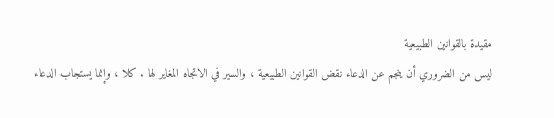مقيدة بالقوانين الطبيعية
ليس من الضروري أن ينجم عن الدعاء نقض القوانين الطبيعية ، والسير في الاتجاه المغاير لها . كلا ، وإنما يستجاب الدعاء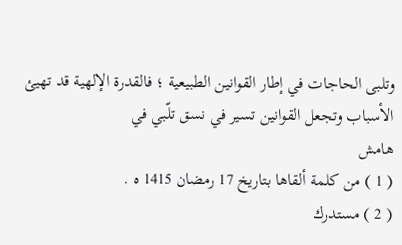وتلبى الحاجات في إطار القوانين الطبيعية ؛ فالقدرة الإلهية قد تهيئ الأسباب وتجعل القوانين تسير في نسق تلّبي في
هامش
( 1 ) من كلمة ألقاها بتاريخ 17 رمضان 1415 ه .
( 2 ) مستدرك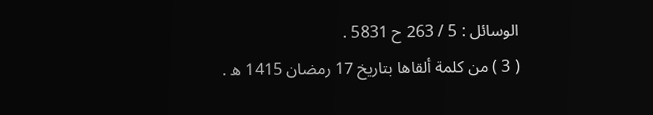الوسائل : 5 / 263 ح 5831 .
( 3 ) من كلمة ألقاها بتاريخ 17 رمضان 1415 ه .